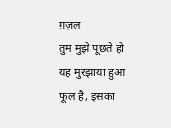ग़ज़ल
तुम मुझे पूछते हो
यह मुरझाया हुआ फूल है, इसका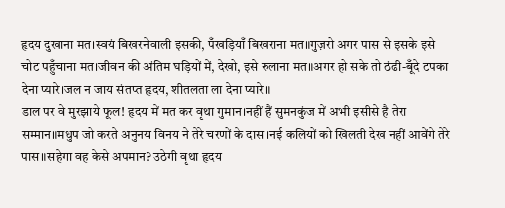हृदय दुखाना मत।स्वयं बिखरनेवाली इसकी, पँखड़ियाँ बिखराना मत॥गुज़रो अगर पास से इसके इसे चोट पहुँचाना मत।जीवन की अंतिम घड़ियों में, देखो, इसे रुलाना मत॥अगर हो सके तो ठंढी-बूँदे टपका देना प्यारे।जल न जाय संतप्त हृदय, शीतलता ला देना प्यारे॥
डाल पर वे मुरझाये फूल! हृदय में मत कर वृथा गुमान।नहीं हैं सुमनकुंज में अभी इसीसे है तेरा सम्मान॥मधुप जो करते अनुनय विनय ने तेरे चरणों के दास।नई कलियों को खिलती देख नहीं आवेंगे तेरे पास॥सहेगा वह केसे अपमान? उठेगी वृथा हृदय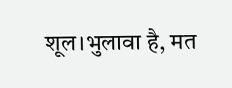शूल।भुलावा है, मत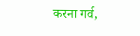करना गर्व,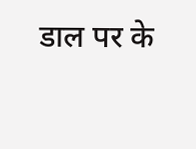डाल पर के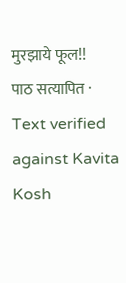मुरझाये फूल!!
पाठ सत्यापित · Text verified against Kavita Kosh